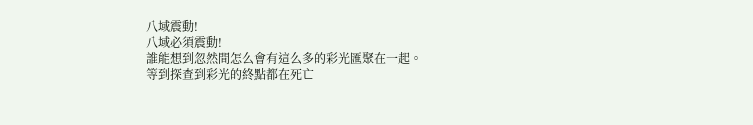八域震動!
八域必須震動!
誰能想到忽然間怎么會有這么多的彩光匯聚在一起。
等到探查到彩光的終點都在死亡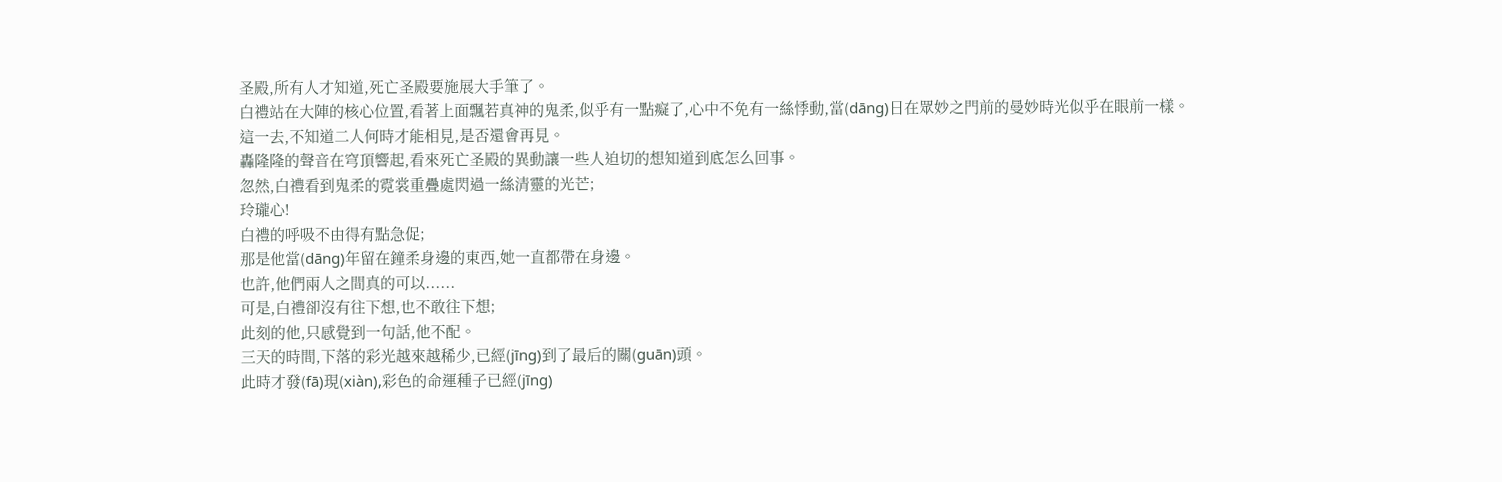圣殿,所有人才知道,死亡圣殿要施展大手筆了。
白禮站在大陣的核心位置,看著上面飄若真神的鬼柔,似乎有一點癡了,心中不免有一絲悸動,當(dāng)日在眾妙之門前的曼妙時光似乎在眼前一樣。
這一去,不知道二人何時才能相見,是否還會再見。
轟隆隆的聲音在穹頂響起,看來死亡圣殿的異動讓一些人迫切的想知道到底怎么回事。
忽然,白禮看到鬼柔的霓裳重疊處閃過一絲清靈的光芒;
玲瓏心!
白禮的呼吸不由得有點急促;
那是他當(dāng)年留在鐘柔身邊的東西,她一直都帶在身邊。
也許,他們兩人之間真的可以......
可是,白禮卻沒有往下想,也不敢往下想;
此刻的他,只感覺到一句話,他不配。
三天的時間,下落的彩光越來越稀少,已經(jīng)到了最后的關(guān)頭。
此時才發(fā)現(xiàn),彩色的命運種子已經(jīng)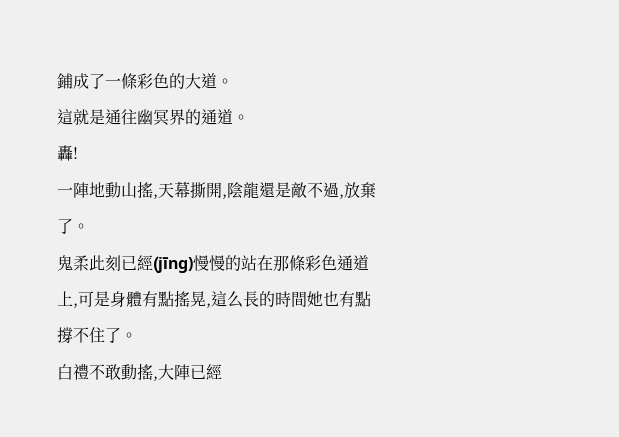鋪成了一條彩色的大道。
這就是通往幽冥界的通道。
轟!
一陣地動山搖,天幕撕開,陰龍還是敵不過,放棄了。
鬼柔此刻已經(jīng)慢慢的站在那條彩色通道上,可是身體有點搖晃,這么長的時間她也有點撐不住了。
白禮不敢動搖,大陣已經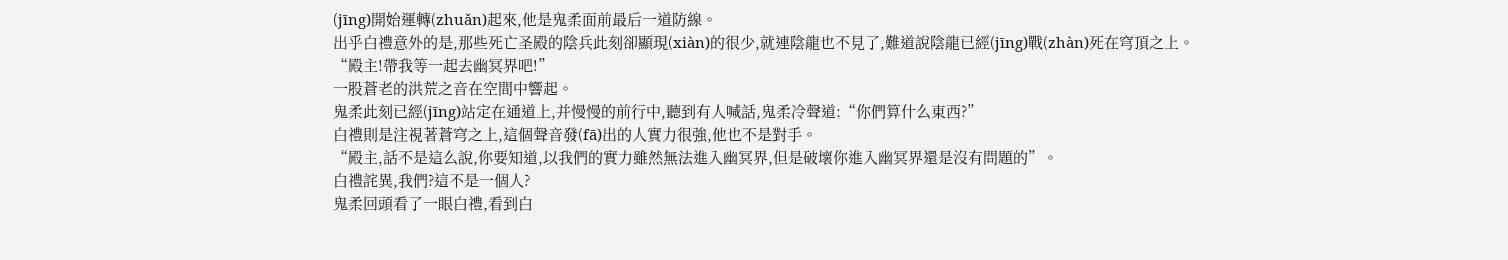(jīng)開始運轉(zhuǎn)起來,他是鬼柔面前最后一道防線。
出乎白禮意外的是,那些死亡圣殿的陰兵此刻卻顯現(xiàn)的很少,就連陰龍也不見了,難道說陰龍已經(jīng)戰(zhàn)死在穹頂之上。
“殿主!帶我等一起去幽冥界吧!”
一股蒼老的洪荒之音在空間中響起。
鬼柔此刻已經(jīng)站定在通道上,并慢慢的前行中,聽到有人喊話,鬼柔冷聲道:“你們算什么東西?”
白禮則是注視著蒼穹之上,這個聲音發(fā)出的人實力很強,他也不是對手。
“殿主,話不是這么說,你要知道,以我們的實力雖然無法進入幽冥界,但是破壞你進入幽冥界還是沒有問題的”。
白禮詫異,我們?這不是一個人?
鬼柔回頭看了一眼白禮,看到白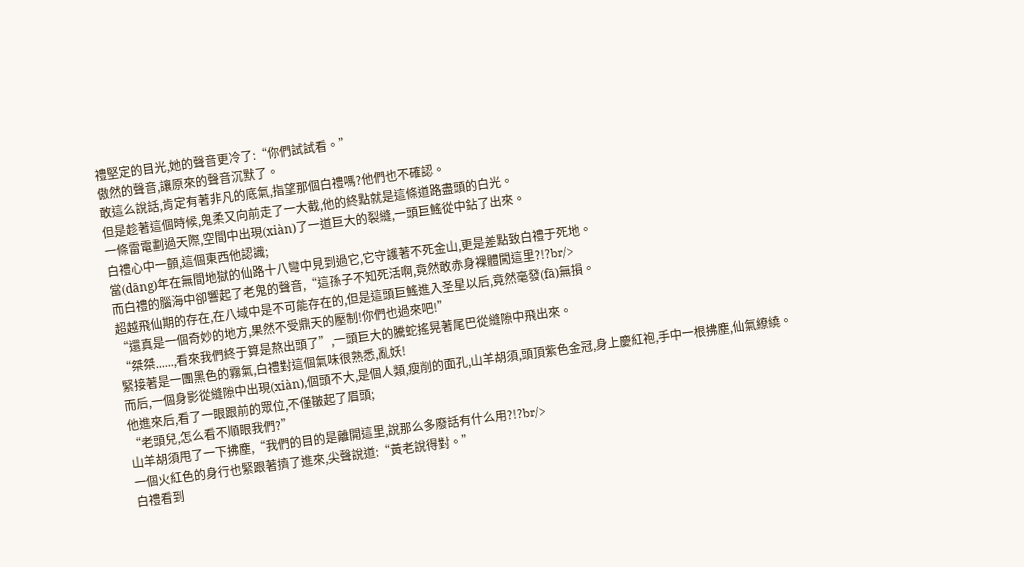禮堅定的目光,她的聲音更冷了:“你們試試看。”
傲然的聲音,讓原來的聲音沉默了。
敢這么說話,肯定有著非凡的底氣,指望那個白禮嗎?他們也不確認。
但是趁著這個時候,鬼柔又向前走了一大截,他的終點就是這條道路盡頭的白光。
一條雷電劃過天際,空間中出現(xiàn)了一道巨大的裂縫,一頭巨鰩從中鉆了出來。
白禮心中一顫,這個東西他認識;
當(dāng)年在無間地獄的仙路十八彎中見到過它,它守護著不死金山,更是差點致白禮于死地。
而白禮的腦海中卻響起了老鬼的聲音,“這孫子不知死活啊,竟然敢赤身裸體闖這里?!?br/>
超越飛仙期的存在,在八域中是不可能存在的,但是這頭巨鰩進入圣星以后,竟然毫發(fā)無損。
“還真是一個奇妙的地方,果然不受鼎天的壓制!你們也過來吧!”
“桀桀......,看來我們終于算是熬出頭了”,一頭巨大的騰蛇搖晃著尾巴從縫隙中飛出來。
緊接著是一團黑色的霧氣,白禮對這個氣味很熟悉,亂妖!
而后,一個身影從縫隙中出現(xiàn),個頭不大,是個人類,瘦削的面孔,山羊胡須,頭頂紫色金冠,身上慶紅袍,手中一根拂塵,仙氣繚繞。
他進來后,看了一眼跟前的眾位,不僅皺起了眉頭;
“老頭兒,怎么看不順眼我們?”
山羊胡須甩了一下拂塵,“我們的目的是離開這里,說那么多廢話有什么用?!?br/>
一個火紅色的身行也緊跟著擠了進來,尖聲說道:“黃老說得對。”
白禮看到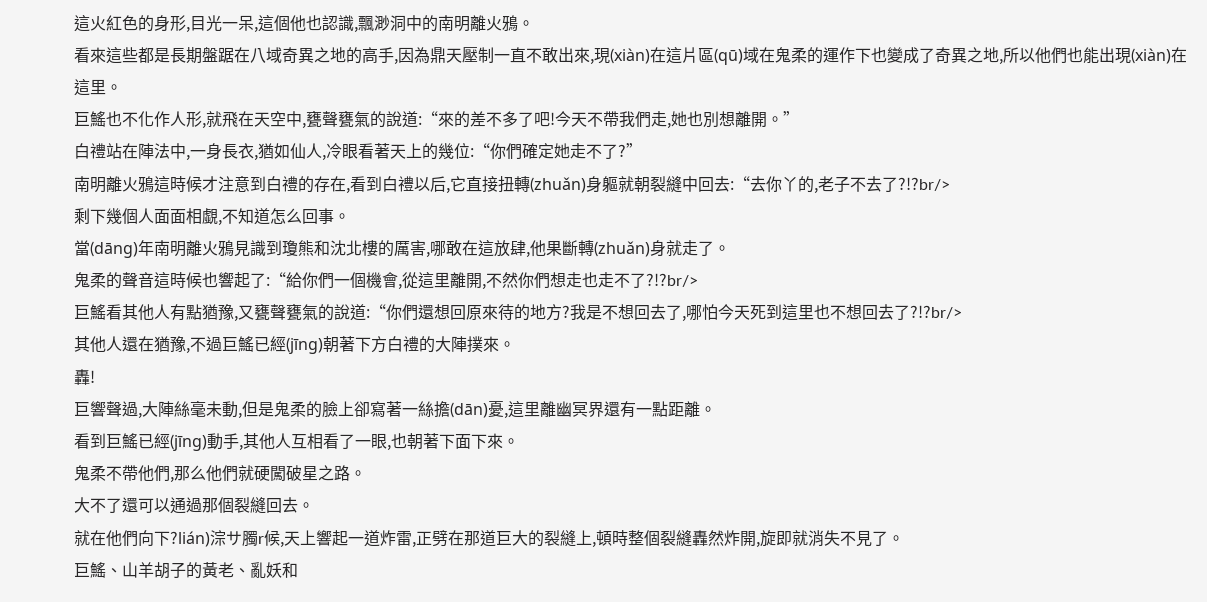這火紅色的身形,目光一呆,這個他也認識,飄渺洞中的南明離火鴉。
看來這些都是長期盤踞在八域奇異之地的高手,因為鼎天壓制一直不敢出來,現(xiàn)在這片區(qū)域在鬼柔的運作下也變成了奇異之地,所以他們也能出現(xiàn)在這里。
巨鰩也不化作人形,就飛在天空中,甕聲甕氣的說道:“來的差不多了吧!今天不帶我們走,她也別想離開。”
白禮站在陣法中,一身長衣,猶如仙人,冷眼看著天上的幾位:“你們確定她走不了?”
南明離火鴉這時候才注意到白禮的存在,看到白禮以后,它直接扭轉(zhuǎn)身軀就朝裂縫中回去:“去你丫的,老子不去了?!?br/>
剩下幾個人面面相覷,不知道怎么回事。
當(dāng)年南明離火鴉見識到瓊熊和沈北樓的厲害,哪敢在這放肆,他果斷轉(zhuǎn)身就走了。
鬼柔的聲音這時候也響起了:“給你們一個機會,從這里離開,不然你們想走也走不了?!?br/>
巨鰩看其他人有點猶豫,又甕聲甕氣的說道:“你們還想回原來待的地方?我是不想回去了,哪怕今天死到這里也不想回去了?!?br/>
其他人還在猶豫,不過巨鰩已經(jīng)朝著下方白禮的大陣撲來。
轟!
巨響聲過,大陣絲毫未動,但是鬼柔的臉上卻寫著一絲擔(dān)憂,這里離幽冥界還有一點距離。
看到巨鰩已經(jīng)動手,其他人互相看了一眼,也朝著下面下來。
鬼柔不帶他們,那么他們就硬闖破星之路。
大不了還可以通過那個裂縫回去。
就在他們向下?lián)淙サ臅r候,天上響起一道炸雷,正劈在那道巨大的裂縫上,頓時整個裂縫轟然炸開,旋即就消失不見了。
巨鰩、山羊胡子的黃老、亂妖和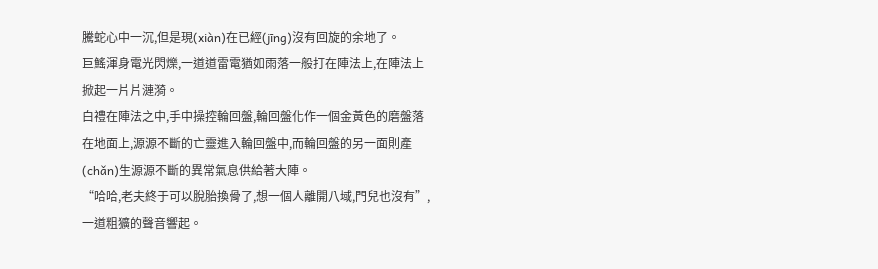騰蛇心中一沉,但是現(xiàn)在已經(jīng)沒有回旋的余地了。
巨鰩渾身電光閃爍,一道道雷電猶如雨落一般打在陣法上,在陣法上掀起一片片漣漪。
白禮在陣法之中,手中操控輪回盤,輪回盤化作一個金黃色的磨盤落在地面上,源源不斷的亡靈進入輪回盤中,而輪回盤的另一面則產(chǎn)生源源不斷的異常氣息供給著大陣。
“哈哈,老夫終于可以脫胎換骨了,想一個人離開八域,門兒也沒有”,一道粗獷的聲音響起。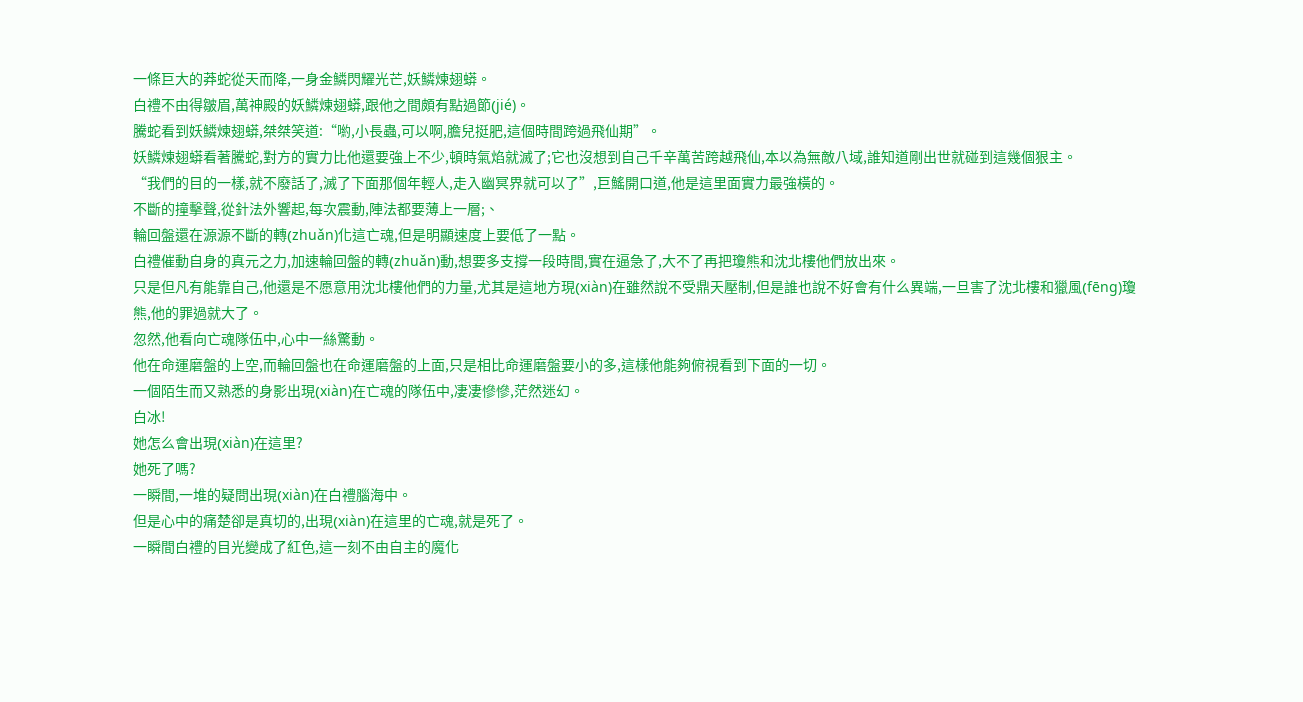一條巨大的莽蛇從天而降,一身金鱗閃耀光芒,妖鱗煉翅蟒。
白禮不由得皺眉,萬神殿的妖鱗煉翅蟒,跟他之間頗有點過節(jié)。
騰蛇看到妖鱗煉翅蟒,桀桀笑道:“喲,小長蟲,可以啊,膽兒挺肥,這個時間跨過飛仙期”。
妖鱗煉翅蟒看著騰蛇,對方的實力比他還要強上不少,頓時氣焰就滅了;它也沒想到自己千辛萬苦跨越飛仙,本以為無敵八域,誰知道剛出世就碰到這幾個狠主。
“我們的目的一樣,就不廢話了,滅了下面那個年輕人,走入幽冥界就可以了”,巨鰩開口道,他是這里面實力最強橫的。
不斷的撞擊聲,從針法外響起,每次震動,陣法都要薄上一層;、
輪回盤還在源源不斷的轉(zhuǎn)化這亡魂,但是明顯速度上要低了一點。
白禮催動自身的真元之力,加速輪回盤的轉(zhuǎn)動,想要多支撐一段時間,實在逼急了,大不了再把瓊熊和沈北樓他們放出來。
只是但凡有能靠自己,他還是不愿意用沈北樓他們的力量,尤其是這地方現(xiàn)在雖然說不受鼎天壓制,但是誰也說不好會有什么異端,一旦害了沈北樓和獵風(fēng)瓊熊,他的罪過就大了。
忽然,他看向亡魂隊伍中,心中一絲驚動。
他在命運磨盤的上空,而輪回盤也在命運磨盤的上面,只是相比命運磨盤要小的多,這樣他能夠俯視看到下面的一切。
一個陌生而又熟悉的身影出現(xiàn)在亡魂的隊伍中,凄凄慘慘,茫然迷幻。
白冰!
她怎么會出現(xiàn)在這里?
她死了嗎?
一瞬間,一堆的疑問出現(xiàn)在白禮腦海中。
但是心中的痛楚卻是真切的,出現(xiàn)在這里的亡魂,就是死了。
一瞬間白禮的目光變成了紅色,這一刻不由自主的魔化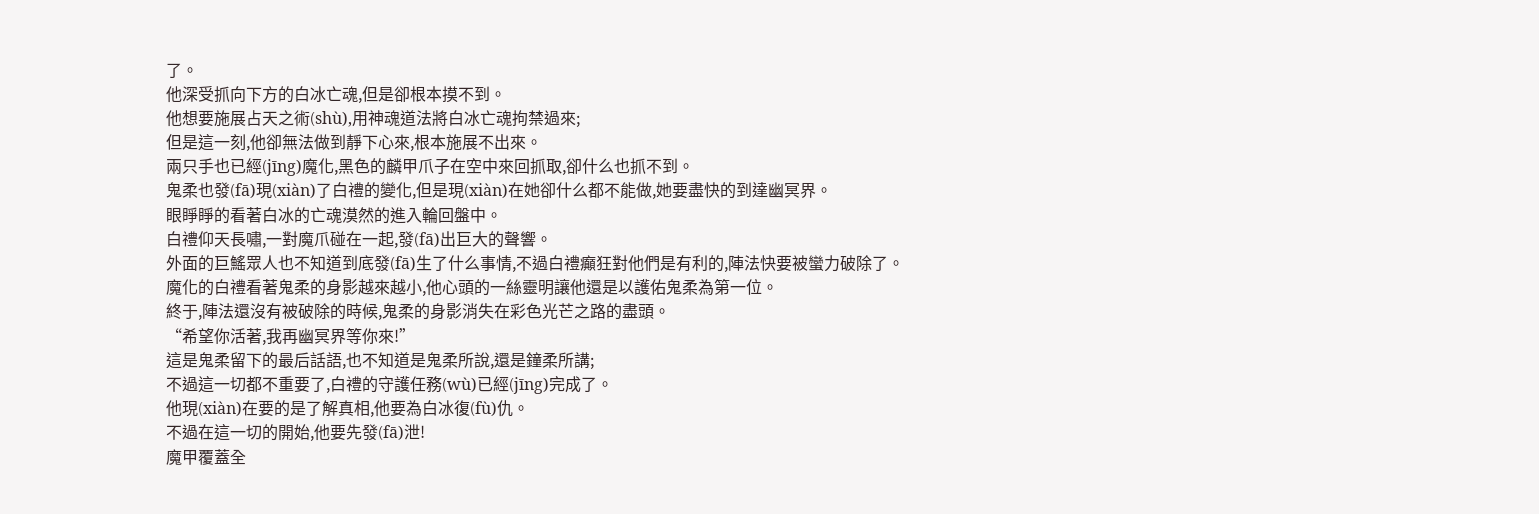了。
他深受抓向下方的白冰亡魂,但是卻根本摸不到。
他想要施展占天之術(shù),用神魂道法將白冰亡魂拘禁過來;
但是這一刻,他卻無法做到靜下心來,根本施展不出來。
兩只手也已經(jīng)魔化,黑色的麟甲爪子在空中來回抓取,卻什么也抓不到。
鬼柔也發(fā)現(xiàn)了白禮的變化,但是現(xiàn)在她卻什么都不能做,她要盡快的到達幽冥界。
眼睜睜的看著白冰的亡魂漠然的進入輪回盤中。
白禮仰天長嘯,一對魔爪碰在一起,發(fā)出巨大的聲響。
外面的巨鰩眾人也不知道到底發(fā)生了什么事情,不過白禮癲狂對他們是有利的,陣法快要被蠻力破除了。
魔化的白禮看著鬼柔的身影越來越小,他心頭的一絲靈明讓他還是以護佑鬼柔為第一位。
終于,陣法還沒有被破除的時候,鬼柔的身影消失在彩色光芒之路的盡頭。
“希望你活著,我再幽冥界等你來!”
這是鬼柔留下的最后話語,也不知道是鬼柔所說,還是鐘柔所講;
不過這一切都不重要了,白禮的守護任務(wù)已經(jīng)完成了。
他現(xiàn)在要的是了解真相,他要為白冰復(fù)仇。
不過在這一切的開始,他要先發(fā)泄!
魔甲覆蓋全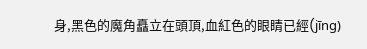身,黑色的魔角矗立在頭頂,血紅色的眼睛已經(jīng)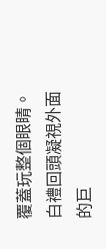覆蓋玩整個眼睛。
白禮回頭凝視外面的巨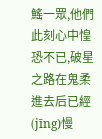鰩一眾,他們此刻心中惶恐不已,破星之路在鬼柔進去后已經(jīng)慢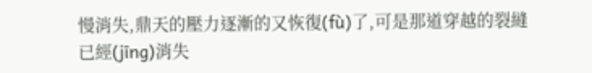慢消失,鼎天的壓力逐漸的又恢復(fù)了,可是那道穿越的裂縫已經(jīng)消失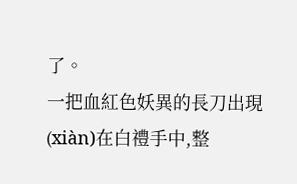了。
一把血紅色妖異的長刀出現(xiàn)在白禮手中,整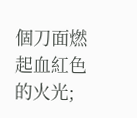個刀面燃起血紅色的火光;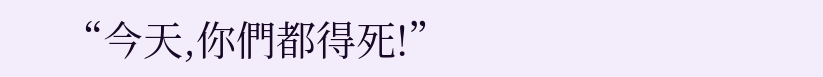“今天,你們都得死!”